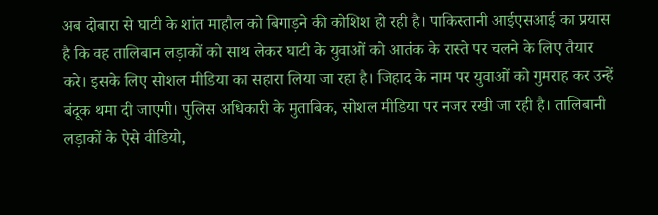अब दोबारा से घाटी के शांत माहौल को बिगाड़ने की कोशिश हो रही है। पाकिस्तानी आईएसआई का प्रयास है कि वह तालिबान लड़ाकों को साथ लेकर घाटी के युवाओं को आतंक के रास्ते पर चलने के लिए तैयार करे। इसके लिए सोशल मीडिया का सहारा लिया जा रहा है। जिहाद के नाम पर युवाओं को गुमराह कर उन्हें बंदूक थमा दी जाएगी। पुलिस अधिकारी के मुताबिक, सोशल मीडिया पर नजर रखी जा रही है। तालिबानी लड़ाकों के ऐसे वीडियो,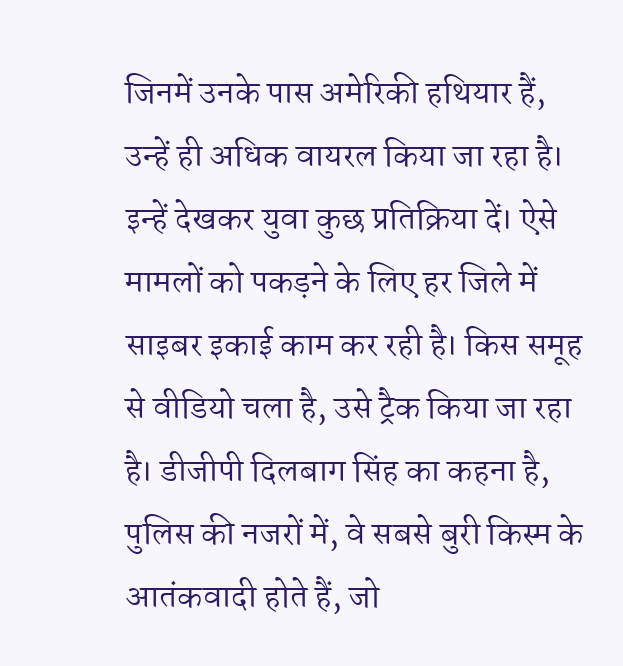जिनमें उनके पास अमेरिकी हथियार हैं, उन्हें ही अधिक वायरल किया जा रहा है। इन्हें देखकर युवा कुछ प्रतिक्रिया दें। ऐसे मामलों को पकड़ने के लिए हर जिले में साइबर इकाई काम कर रही है। किस समूह से वीडियो चला है, उसे ट्रैक किया जा रहा है। डीजीपी दिलबाग सिंह का कहना है, पुलिस की नजरों में, वे सबसे बुरी किस्म के आतंकवादी होते हैं, जो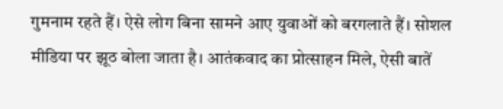गुमनाम रहते हैं। ऐसे लोग बिना सामने आए युवाओं को बरगलाते हैं। सोशल मीडिया पर झूठ बोला जाता है। आतंकवाद का प्रोत्साहन मिले, ऐसी बातें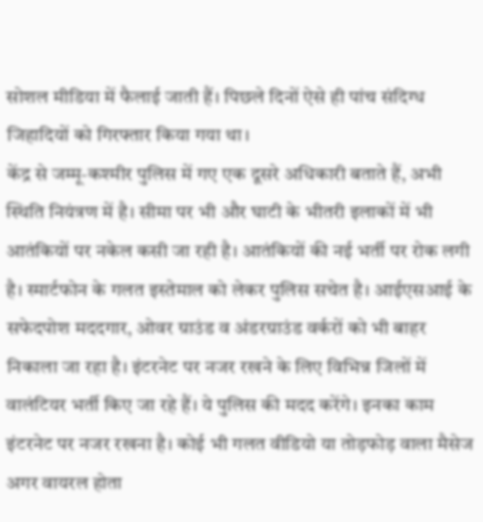सोशल मीडिया में फैलाई जाती हैं। पिछले दिनों ऐसे ही पांच संदिग्ध जिहादियों को गिरफ्तार किया गया था।
केंद्र से जम्मू-कश्मीर पुलिस में गए एक दूसरे अधिकारी बताते हैं, अभी स्थिति नियंत्रण में है। सीमा पर भी और घाटी के भीतरी इलाकों में भी आतंकियों पर नकेल कसी जा रही है। आतंकियों की नई भर्ती पर रोक लगी है। स्मार्टफोन के गलत इस्तेमाल को लेकर पुलिस सचेत है। आईएसआई के सफेदपोश मददगार, ओवर ग्राउंड व अंडरग्राउंड वर्करों को भी बाहर निकाला जा रहा है। इंटरनेट पर नजर रखने के लिए विभिन्न जिलों में वालंटियर भर्ती किए जा रहे हैं। ये पुलिस की मदद करेंगे। इनका काम इंटरनेट पर नजर रखना है। कोई भी गलत वीडियो या तोड़फोड़ वाला मैसेज अगर वायरल होता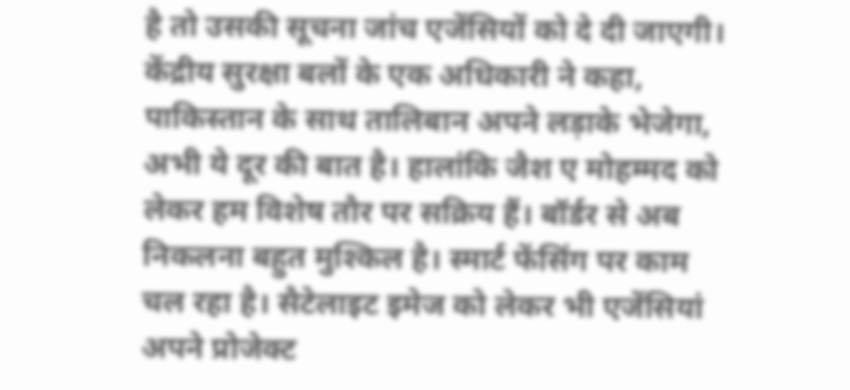है तो उसकी सूचना जांच एजेंसियों को दे दी जाएगी।
केंद्रीय सुरक्षा बलों के एक अधिकारी ने कहा, पाकिस्तान के साथ तालिबान अपने लड़ाके भेजेगा, अभी ये दूर की बात है। हालांकि जैश ए मोहम्मद को लेकर हम विशेष तौर पर सक्रिय हैं। बॉर्डर से अब निकलना बहुत मुश्किल है। स्मार्ट फेंसिंग पर काम चल रहा है। सैटेलाइट इमेज को लेकर भी एजेंसियां अपने प्रोजेक्ट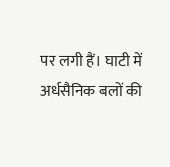पर लगी हैं। घाटी में अर्धसैनिक बलों की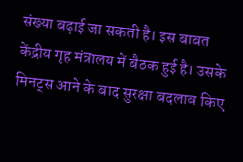संख्या बढ़ाई जा सकती है। इस बाबत केंद्रीय गृह मंत्रालय में बैठक हुई है। उसके मिनट्स आने के बाद सुरक्षा बदलाव किए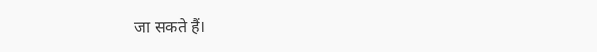जा सकते हैं।